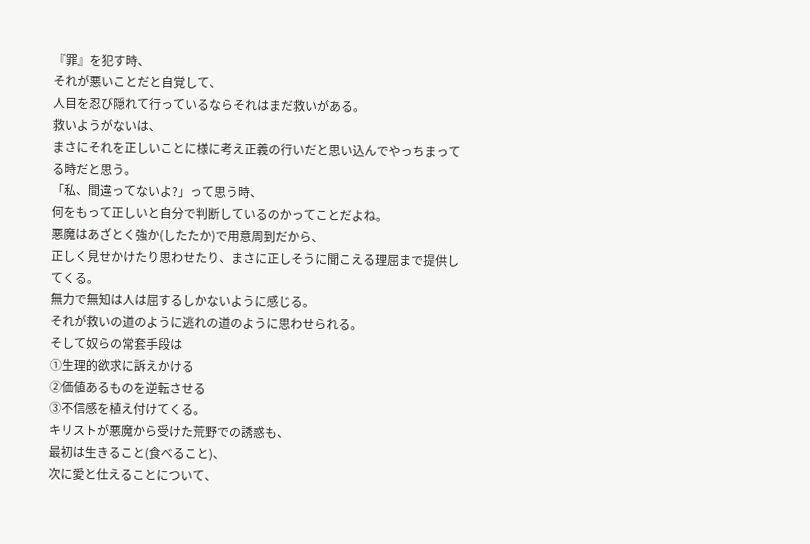『罪』を犯す時、
それが悪いことだと自覚して、
人目を忍び隠れて行っているならそれはまだ救いがある。
救いようがないは、
まさにそれを正しいことに様に考え正義の行いだと思い込んでやっちまってる時だと思う。
「私、間違ってないよ?」って思う時、
何をもって正しいと自分で判断しているのかってことだよね。
悪魔はあざとく強か(したたか)で用意周到だから、
正しく見せかけたり思わせたり、まさに正しそうに聞こえる理屈まで提供してくる。
無力で無知は人は屈するしかないように感じる。
それが救いの道のように逃れの道のように思わせられる。
そして奴らの常套手段は
①生理的欲求に訴えかける
②価値あるものを逆転させる
③不信感を植え付けてくる。
キリストが悪魔から受けた荒野での誘惑も、
最初は生きること(食べること)、
次に愛と仕えることについて、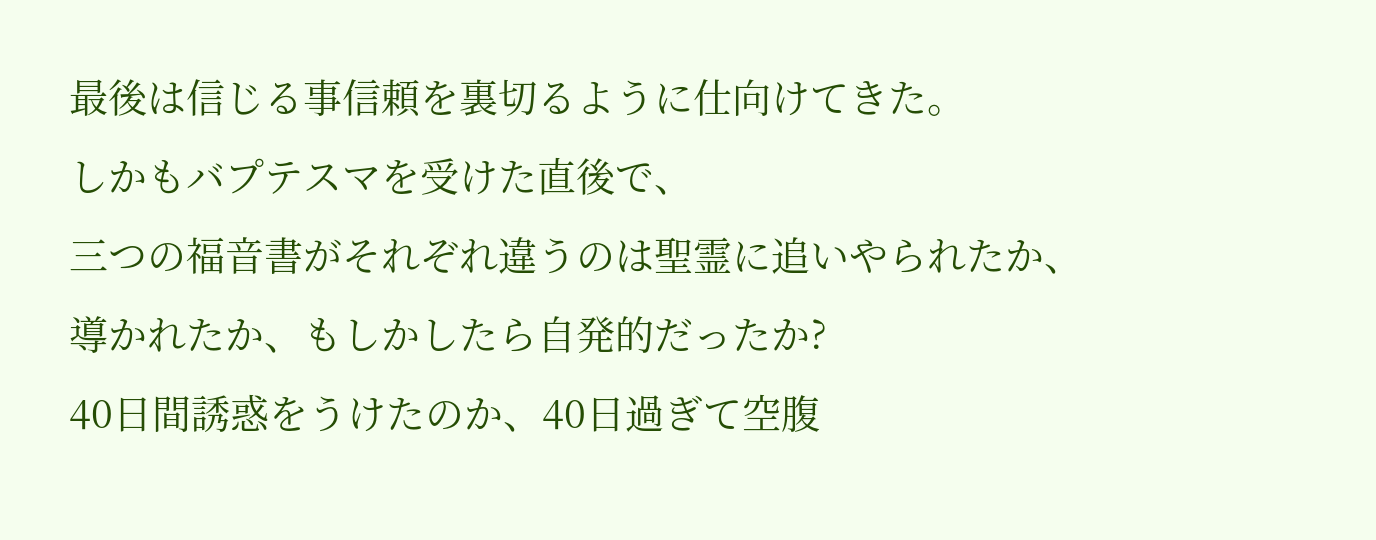最後は信じる事信頼を裏切るように仕向けてきた。
しかもバプテスマを受けた直後で、
三つの福音書がそれぞれ違うのは聖霊に追いやられたか、
導かれたか、もしかしたら自発的だったか?
40日間誘惑をうけたのか、40日過ぎて空腹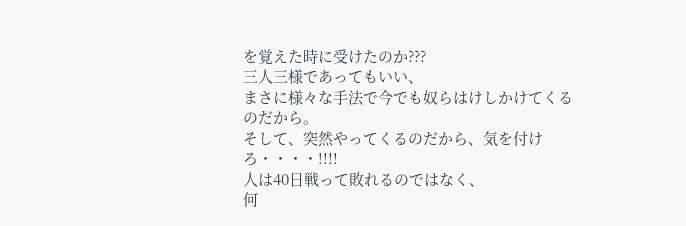を覚えた時に受けたのか???
三人三様であってもいい、
まさに様々な手法で今でも奴らはけしかけてくるのだから。
そして、突然やってくるのだから、気を付けろ・・・・!!!!
人は40日戦って敗れるのではなく、
何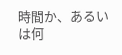時間か、あるいは何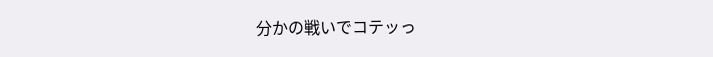分かの戦いでコテッっ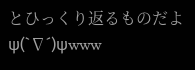とひっくり返るものだよψ(`∇´)ψwww